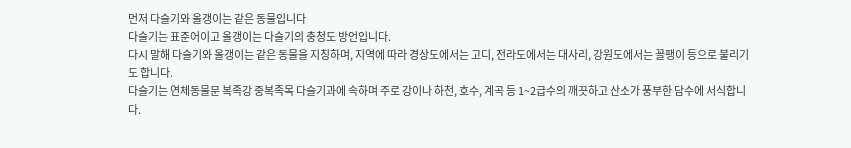먼저 다슬기와 올갱이는 같은 동물입니다
다슬기는 표준어이고 올갱이는 다슬기의 충청도 방언입니다.
다시 말해 다슬기와 올갱이는 같은 동물을 지칭하며, 지역에 따라 경상도에서는 고디, 전라도에서는 대사리, 강원도에서는 꼴팽이 등으로 불리기도 합니다.
다슬기는 연체동물문 복족강 중복족목 다슬기과에 속하며 주로 강이나 하천, 호수, 계곡 등 1~2급수의 깨끗하고 산소가 풍부한 담수에 서식합니다.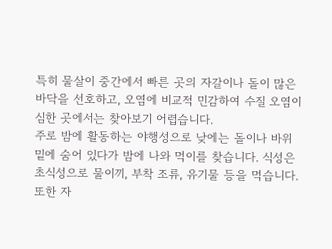특히 물살이 중간에서 빠른 곳의 자갈이나 돌이 많은 바닥을 선호하고, 오염에 비교적 민감하여 수질 오염이 심한 곳에서는 찾아보기 어렵습니다.
주로 밤에 활동하는 야행성으로 낮에는 돌이나 바위 밑에 숨어 있다가 밤에 나와 먹이를 찾습니다. 식성은 초식성으로 물이끼, 부착 조류, 유기물 등을 먹습니다. 또한 자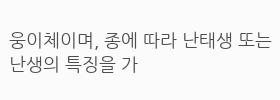웅이체이며, 종에 따라 난태생 또는 난생의 특징을 가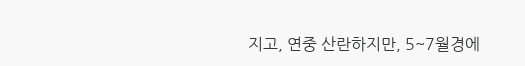지고, 연중 산란하지만, 5~7월경에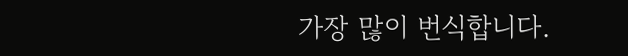가장 많이 번식합니다.